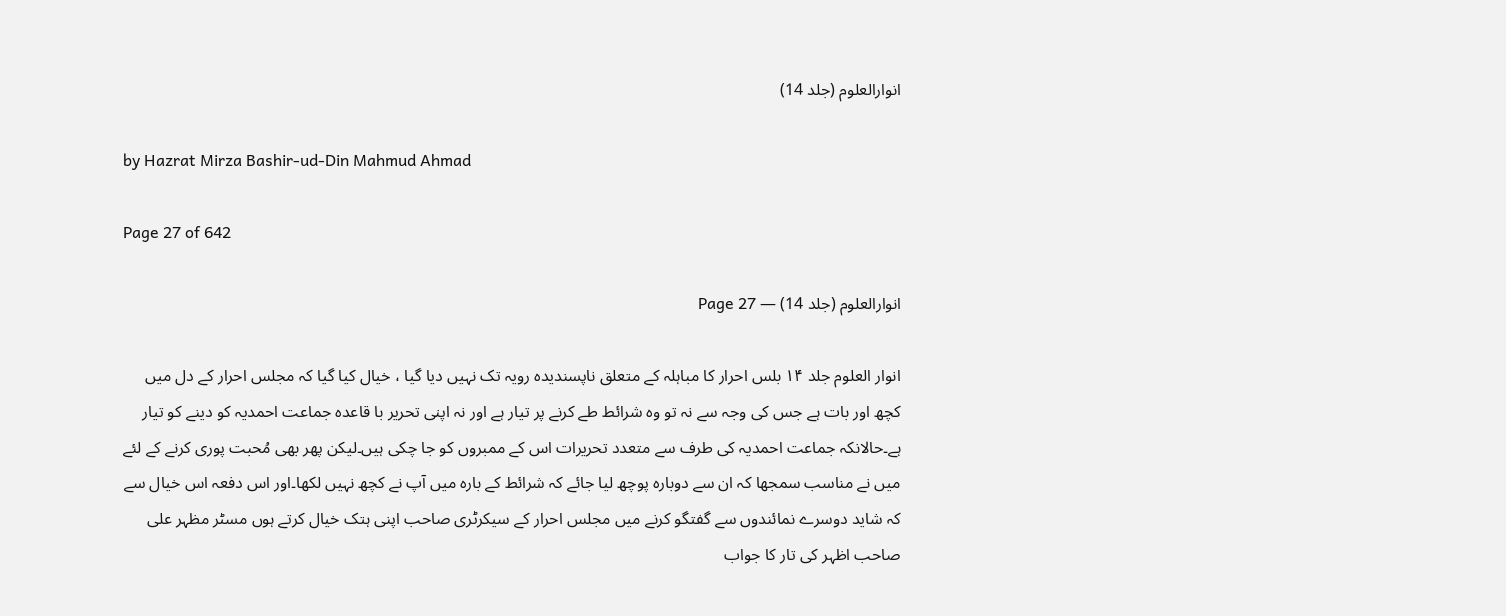انوارالعلوم (جلد 14)

by Hazrat Mirza Bashir-ud-Din Mahmud Ahmad

Page 27 of 642

انوارالعلوم (جلد 14) — Page 27

انوار العلوم جلد ۱۴ بلس احرار کا مباہلہ کے متعلق ناپسندیدہ رویہ تک نہیں دیا گیا ، خیال کیا گیا کہ مجلس احرار کے دل میں کچھ اور بات ہے جس کی وجہ سے نہ تو وہ شرائط طے کرنے پر تیار ہے اور نہ اپنی تحریر با قاعدہ جماعت احمدیہ کو دینے کو تیار ہے۔حالانکہ جماعت احمدیہ کی طرف سے متعدد تحریرات اس کے ممبروں کو جا چکی ہیں۔لیکن پھر بھی مُحبت پوری کرنے کے لئے میں نے مناسب سمجھا کہ ان سے دوبارہ پوچھ لیا جائے کہ شرائط کے بارہ میں آپ نے کچھ نہیں لکھا۔اور اس دفعہ اس خیال سے کہ شاید دوسرے نمائندوں سے گفتگو کرنے میں مجلس احرار کے سیکرٹری صاحب اپنی ہتک خیال کرتے ہوں مسٹر مظہر علی صاحب اظہر کی تار کا جواب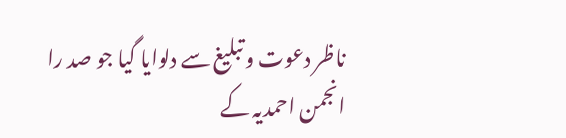ناظر دعوت و تبلیغ سے دلوایا گیا جو صد را انجمن احمدیہ کے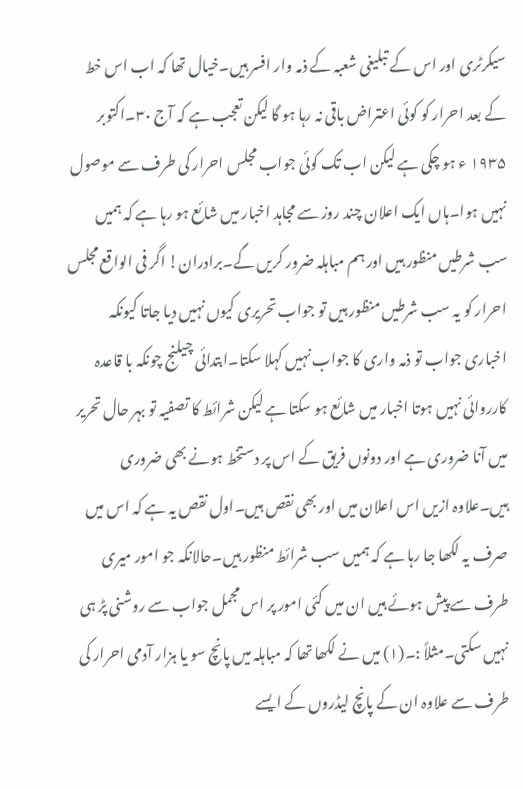سیکرٹری اور اس کے تبلیغی شعبہ کے ذمہ وار افسر ہیں۔خیال تھا کہ اب اس خط کے بعد احرار کو کوئی اعتراض باقی نہ رہا ہو گا لیکن تعجب ہے کہ آج ۳۰۔اکتوبر ۱۹۳۵ ء ہو چکی ہے لیکن اب تک کوئی جواب مجلس احرار کی طرف سے موصول نہیں ہوا۔ہاں ایک اعلان چند روز سے مجاہد اخبار میں شائع ہو رہا ہے کہ ہمیں سب شرطیں منظور ہیں اور ہم مباہلہ ضرور کریں گے۔برادران! اگر فی الواقع مجلس احرار کو یہ سب شرطیں منظور ہیں تو جواب تحریری کیوں نہیں دیا جاتا کیونکہ اخباری جواب تو ذمہ واری کا جواب نہیں کہلا سکتا۔ابتدائی چیلنج چونکہ با قاعدہ کارروائی نہیں ہوتا اخبار میں شائع ہو سکتا ہے لیکن شرائط کا تصفیہ تو بہر حال تحریر میں آنا ضروری ہے اور دونوں فریق کے اس پر دستخط ہونے بھی ضروری ہیں۔علاوہ ازیں اس اعلان میں اور بھی نقص ہیں۔اول نقص یہ ہے کہ اس میں صرف یہ لکھا جا رہا ہے کہ ہمیں سب شرائط منظور ہیں۔حالانکہ جو امور میری طرف سے پیش ہوئے ہیں ان میں کئی امور پر اس مجمل جواب سے روشنی پڑ ہی نہیں سکتی۔مثلاً :۔(۱) میں نے لکھا تھا کہ مباہلہ میں پانچ سو یا ہزار آدمی احرار کی طرف سے علاوہ ان کے پانچ لیڈروں کے ایسے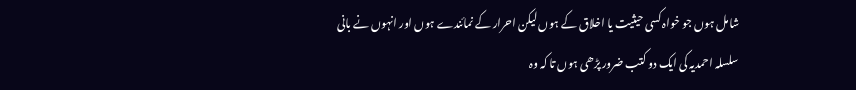شامل ہوں جو خواہ کسی حیثیت یا اخلاق کے ہوں لیکن احرار کے نمائندے ہوں اور انہوں نے بانی سلسلہ احمدیہ کی ایک دو کتب ضرور پڑھی ہوں تا کہ وہ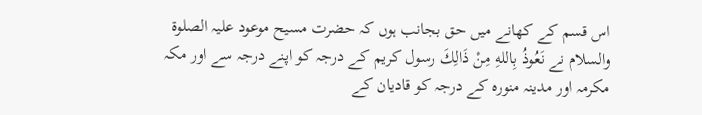اس قسم کے کھانے میں حق بجانب ہوں کہ حضرت مسیح موعود علیہ الصلوۃ والسلام نے نَعُوذُ بِاللهِ مِنْ ذَالِكَ رسول کریم کے درجہ کو اپنے درجہ سے اور مکہ مکرمہ اور مدینہ منورہ کے درجہ کو قادیان کے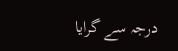درجہ سے گرایا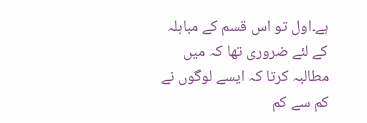ہے۔اول تو اس قسم کے مباہلہ کے لئے ضروری تھا کہ میں مطالبہ کرتا کہ ایسے لوگوں نے کم سے کم